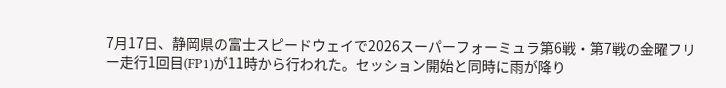7月17日、静岡県の富士スピードウェイで2026スーパーフォーミュラ第6戦・第7戦の金曜フリー走行1回目(FP1)が11時から行われた。セッション開始と同時に雨が降り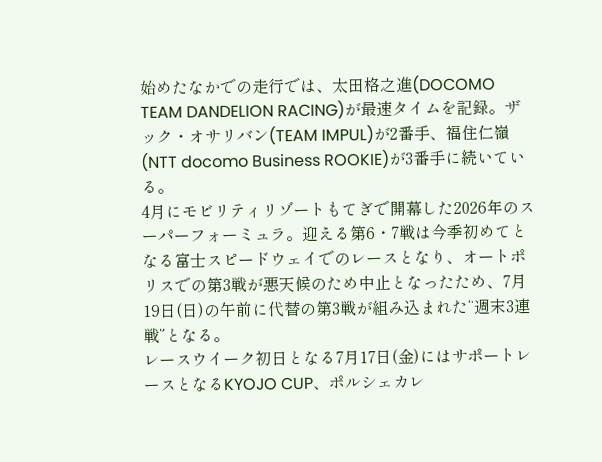始めたなかでの走行では、太田格之進(DOCOMO TEAM DANDELION RACING)が最速タイムを記録。ザック・オサリバン(TEAM IMPUL)が2番手、福住仁嶺(NTT docomo Business ROOKIE)が3番手に続いている。
4月にモビリティリゾートもてぎで開幕した2026年のスーパーフォーミュラ。迎える第6・7戦は今季初めてとなる富士スピードウェイでのレースとなり、オートポリスでの第3戦が悪天候のため中止となったため、7月19日(日)の午前に代替の第3戦が組み込まれた“週末3連戦”となる。
レースウイーク初日となる7月17日(金)にはサポートレースとなるKYOJO CUP、ポルシェカレ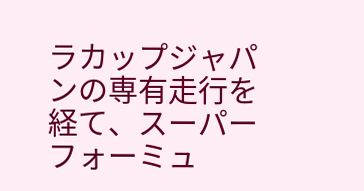ラカップジャパンの専有走行を経て、スーパーフォーミュ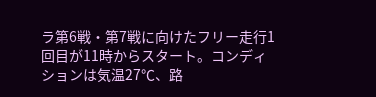ラ第6戦・第7戦に向けたフリー走行1回目が11時からスタート。コンディションは気温27℃、路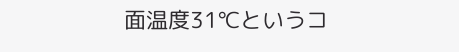面温度31℃というコ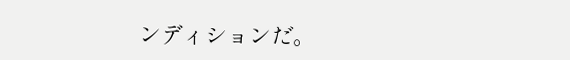ンディションだ。